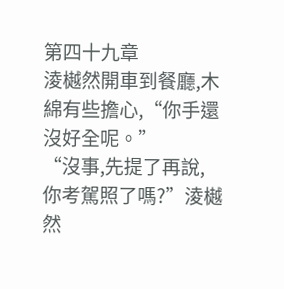第四十九章
淩樾然開車到餐廳,木綿有些擔心,“你手還沒好全呢。”
“沒事,先提了再說,你考駕照了嗎?”淩樾然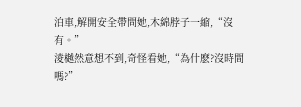泊車,解開安全帶問她,木綿脖子一縮,“沒有。”
淩樾然意想不到,奇怪看她,“為什麽?沒時間嗎?”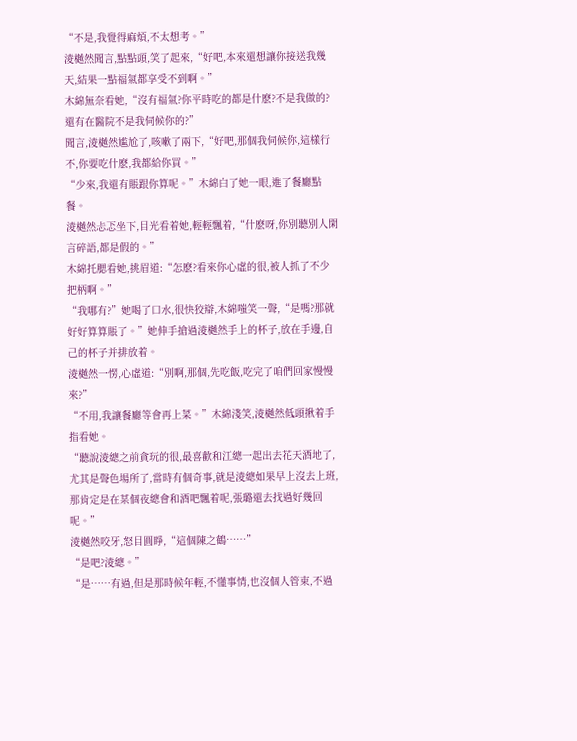“不是,我覺得麻煩,不太想考。”
淩樾然聞言,點點頭,笑了起來,“好吧,本來還想讓你接送我幾天,結果一點福氣都享受不到啊。”
木綿無奈看她,“沒有福氣?你平時吃的都是什麽?不是我做的?還有在醫院不是我伺候你的?”
聞言,淩樾然尴尬了,咳嗽了兩下,“好吧,那個我伺候你,這樣行不,你要吃什麽,我都給你買。”
“少來,我還有賬跟你算呢。”木綿白了她一眼,進了餐廳點餐。
淩樾然忐忑坐下,目光看着她,輕輕飄着,“什麽呀,你別聽別人閑言碎語,都是假的。”
木綿托腮看她,挑眉道:“怎麽?看來你心虛的很,被人抓了不少把柄啊。”
“我哪有?”她喝了口水,很快狡辯,木綿嗤笑一聲,“是嗎?那就好好算算賬了。”她伸手搶過淩樾然手上的杯子,放在手邊,自己的杯子并排放着。
淩樾然一愣,心虛道:“別啊,那個,先吃飯,吃完了咱們回家慢慢來?”
“不用,我讓餐廳等會再上菜。”木綿淺笑,淩樾然低頭揪着手指看她。
“聽說淩總之前貪玩的很,最喜歡和江總一起出去花天酒地了,尤其是聲色場所了,當時有個奇事,就是淩總如果早上沒去上班,那肯定是在某個夜總會和酒吧飄着呢,張璐還去找過好幾回呢。”
淩樾然咬牙,怒目圓睜,“這個陳之鶴……”
“是吧?淩總。”
“是……有過,但是那時候年輕,不懂事情,也沒個人管束,不過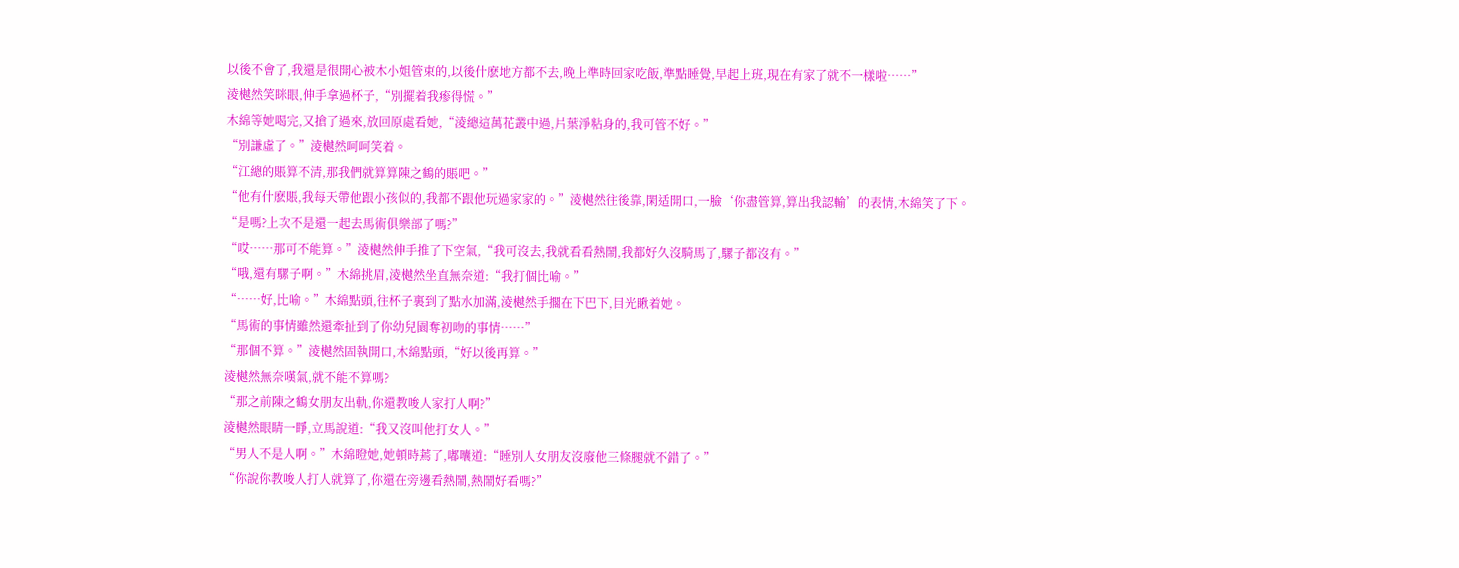以後不會了,我還是很開心被木小姐管束的,以後什麽地方都不去,晚上準時回家吃飯,準點睡覺,早起上班,現在有家了就不一樣啦……”
淩樾然笑眯眼,伸手拿過杯子,“別擺着我瘆得慌。”
木綿等她喝完,又搶了過來,放回原處看她,“淩總這萬花叢中過,片葉淨粘身的,我可管不好。”
“別謙虛了。”淩樾然呵呵笑着。
“江總的賬算不清,那我們就算算陳之鶴的賬吧。”
“他有什麽賬,我每天帶他跟小孩似的,我都不跟他玩過家家的。”淩樾然往後靠,閑适開口,一臉‘你盡管算,算出我認輸’的表情,木綿笑了下。
“是嗎?上次不是還一起去馬術俱樂部了嗎?”
“哎……那可不能算。”淩樾然伸手推了下空氣,“我可沒去,我就看看熱鬧,我都好久沒騎馬了,騾子都沒有。”
“哦,還有騾子啊。”木綿挑眉,淩樾然坐直無奈道:“我打個比喻。”
“……好,比喻。”木綿點頭,往杯子裏到了點水加滿,淩樾然手擱在下巴下,目光瞅着她。
“馬術的事情雖然還牽扯到了你幼兒園奪初吻的事情……”
“那個不算。”淩樾然固執開口,木綿點頭,“好以後再算。”
淩樾然無奈嘆氣,就不能不算嗎?
“那之前陳之鶴女朋友出軌,你還教唆人家打人啊?”
淩樾然眼睛一睜,立馬說道:“我又沒叫他打女人。”
“男人不是人啊。”木綿瞪她,她頓時蔫了,嘟囔道:“睡別人女朋友沒廢他三條腿就不錯了。”
“你說你教唆人打人就算了,你還在旁邊看熱鬧,熱鬧好看嗎?”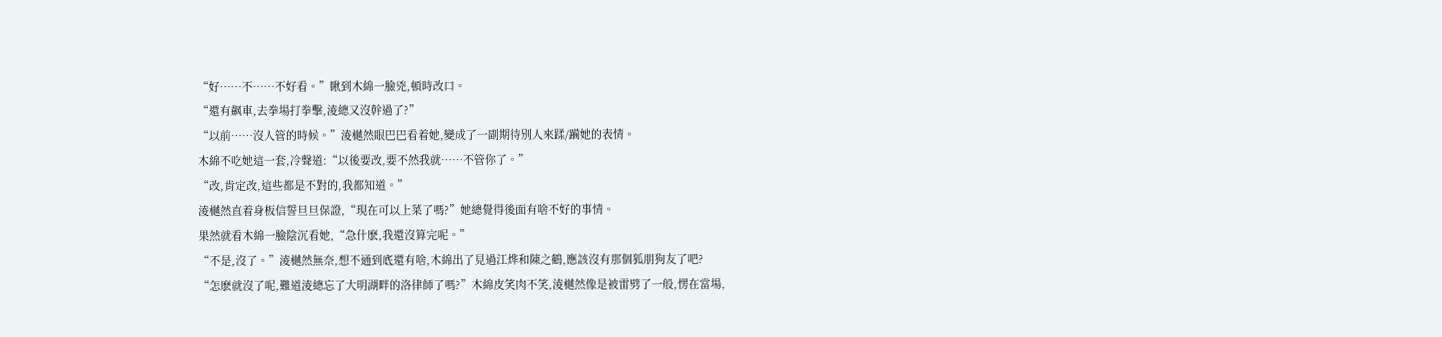“好……不……不好看。”瞅到木綿一臉兇,頓時改口。
“還有飙車,去拳場打拳擊,淩總又沒幹過了?”
“以前……沒人管的時候。”淩樾然眼巴巴看着她,變成了一副期待別人來蹂/躏她的表情。
木綿不吃她這一套,冷聲道:“以後要改,要不然我就……不管你了。”
“改,肯定改,這些都是不對的,我都知道。”
淩樾然直着身板信誓旦旦保證,“現在可以上菜了嗎?”她總覺得後面有啥不好的事情。
果然就看木綿一臉陰沉看她,“急什麽,我還沒算完呢。”
“不是,沒了。”淩樾然無奈,想不通到底還有啥,木綿出了見過江烨和陳之鶴,應該沒有那個狐朋狗友了吧?
“怎麽就沒了呢,難道淩總忘了大明湖畔的洛律師了嗎?”木綿皮笑肉不笑,淩樾然像是被雷劈了一般,愣在當場,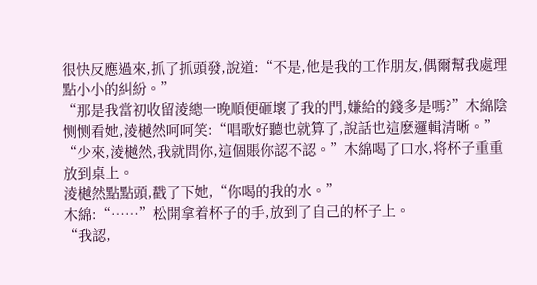很快反應過來,抓了抓頭發,說道:“不是,他是我的工作朋友,偶爾幫我處理點小小的糾紛。”
“那是我當初收留淩總一晚順便砸壞了我的門,嫌給的錢多是嗎?”木綿陰恻恻看她,淩樾然呵呵笑:“唱歌好聽也就算了,說話也這麽邏輯清晰。”
“少來,淩樾然,我就問你,這個賬你認不認。”木綿喝了口水,将杯子重重放到桌上。
淩樾然點點頭,戳了下她,“你喝的我的水。”
木綿:“……”松開拿着杯子的手,放到了自己的杯子上。
“我認,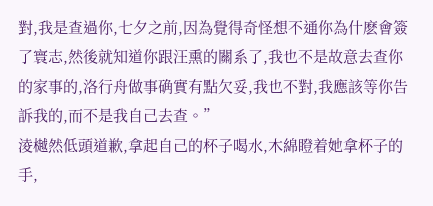對,我是查過你,七夕之前,因為覺得奇怪想不通你為什麽會簽了寰志,然後就知道你跟汪熏的關系了,我也不是故意去查你的家事的,洛行舟做事确實有點欠妥,我也不對,我應該等你告訴我的,而不是我自己去查。”
淩樾然低頭道歉,拿起自己的杯子喝水,木綿瞪着她拿杯子的手,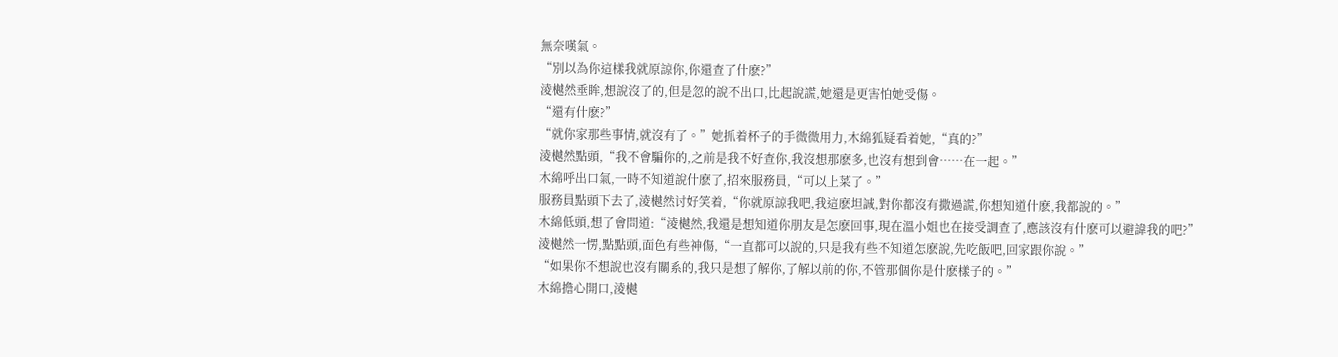無奈嘆氣。
“別以為你這樣我就原諒你,你還查了什麽?”
淩樾然垂眸,想說沒了的,但是忽的說不出口,比起說謊,她還是更害怕她受傷。
“還有什麽?”
“就你家那些事情,就沒有了。”她抓着杯子的手微微用力,木綿狐疑看着她,“真的?”
淩樾然點頭,“我不會騙你的,之前是我不好查你,我沒想那麽多,也沒有想到會……在一起。”
木綿呼出口氣,一時不知道說什麽了,招來服務員,“可以上菜了。”
服務員點頭下去了,淩樾然讨好笑着,“你就原諒我吧,我這麽坦誠,對你都沒有撒過謊,你想知道什麽,我都說的。”
木綿低頭,想了會問道:“淩樾然,我還是想知道你朋友是怎麽回事,現在溫小姐也在接受調查了,應該沒有什麽可以避諱我的吧?”
淩樾然一愣,點點頭,面色有些神傷,“一直都可以說的,只是我有些不知道怎麽說,先吃飯吧,回家跟你說。”
“如果你不想說也沒有關系的,我只是想了解你,了解以前的你,不管那個你是什麽樣子的。”
木綿擔心開口,淩樾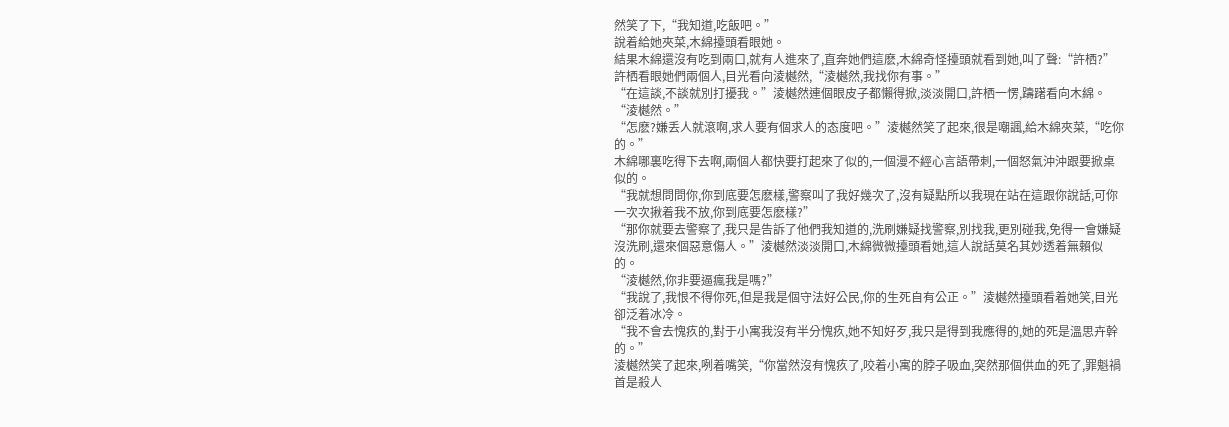然笑了下,“我知道,吃飯吧。”
說着給她夾菜,木綿擡頭看眼她。
結果木綿還沒有吃到兩口,就有人進來了,直奔她們這麽,木綿奇怪擡頭就看到她,叫了聲:“許栖?”
許栖看眼她們兩個人,目光看向淩樾然,“淩樾然,我找你有事。”
“在這談,不談就別打擾我。”淩樾然連個眼皮子都懶得掀,淡淡開口,許栖一愣,躊躇看向木綿。“淩樾然。”
“怎麽?嫌丢人就滾啊,求人要有個求人的态度吧。”淩樾然笑了起來,很是嘲諷,給木綿夾菜,“吃你的。”
木綿哪裏吃得下去啊,兩個人都快要打起來了似的,一個漫不經心言語帶刺,一個怒氣沖沖跟要掀桌似的。
“我就想問問你,你到底要怎麽樣,警察叫了我好幾次了,沒有疑點所以我現在站在這跟你說話,可你一次次揪着我不放,你到底要怎麽樣?”
“那你就要去警察了,我只是告訴了他們我知道的,洗刷嫌疑找警察,別找我,更別碰我,免得一會嫌疑沒洗刷,還來個惡意傷人。”淩樾然淡淡開口,木綿微微擡頭看她,這人說話莫名其妙透着無賴似的。
“淩樾然,你非要逼瘋我是嗎?”
“我說了,我恨不得你死,但是我是個守法好公民,你的生死自有公正。”淩樾然擡頭看着她笑,目光卻泛着冰冷。
“我不會去愧疚的,對于小寓我沒有半分愧疚,她不知好歹,我只是得到我應得的,她的死是溫思卉幹的。”
淩樾然笑了起來,咧着嘴笑,“你當然沒有愧疚了,咬着小寓的脖子吸血,突然那個供血的死了,罪魁禍首是殺人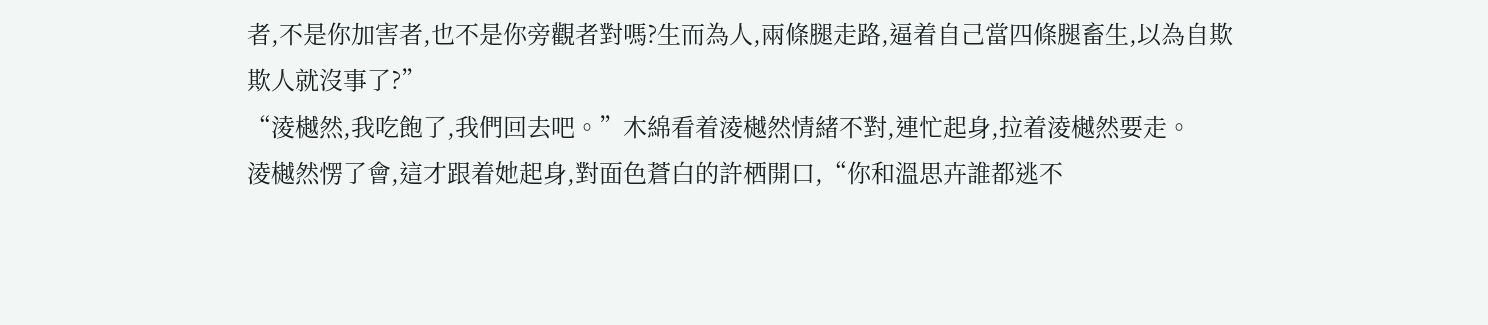者,不是你加害者,也不是你旁觀者對嗎?生而為人,兩條腿走路,逼着自己當四條腿畜生,以為自欺欺人就沒事了?”
“淩樾然,我吃飽了,我們回去吧。”木綿看着淩樾然情緒不對,連忙起身,拉着淩樾然要走。
淩樾然愣了會,這才跟着她起身,對面色蒼白的許栖開口,“你和溫思卉誰都逃不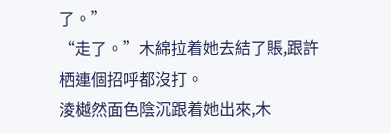了。”
“走了。”木綿拉着她去結了賬,跟許栖連個招呼都沒打。
淩樾然面色陰沉跟着她出來,木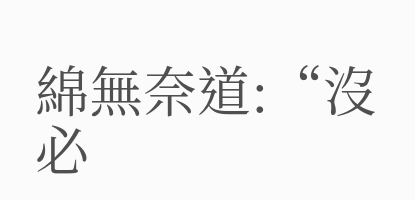綿無奈道:“沒必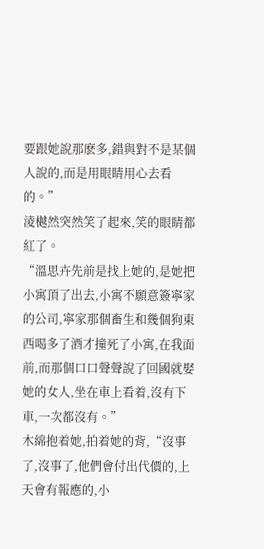要跟她說那麽多,錯與對不是某個人說的,而是用眼睛用心去看的。”
淩樾然突然笑了起來,笑的眼睛都紅了。
“溫思卉先前是找上她的,是她把小寓頂了出去,小寓不願意簽寧家的公司,寧家那個畜生和幾個狗東西喝多了酒才撞死了小寓,在我面前,而那個口口聲聲說了回國就娶她的女人,坐在車上看着,沒有下車,一次都沒有。”
木綿抱着她,拍着她的背,“沒事了,沒事了,他們會付出代價的,上天會有報應的,小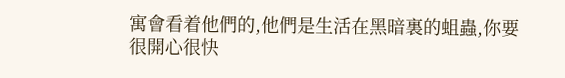寓會看着他們的,他們是生活在黑暗裏的蛆蟲,你要很開心很快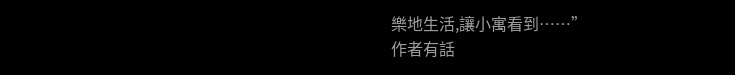樂地生活,讓小寓看到……”
作者有話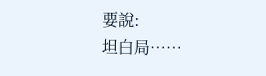要說:
坦白局……